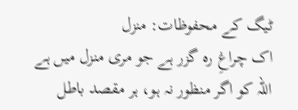ٹیگ کے محفوظات: منزل
اک چراغِ رہ گزر ہے جو مری منزل میں ہے
اللہ کو اگر منظور نہ ہو، ہر مقصد باطل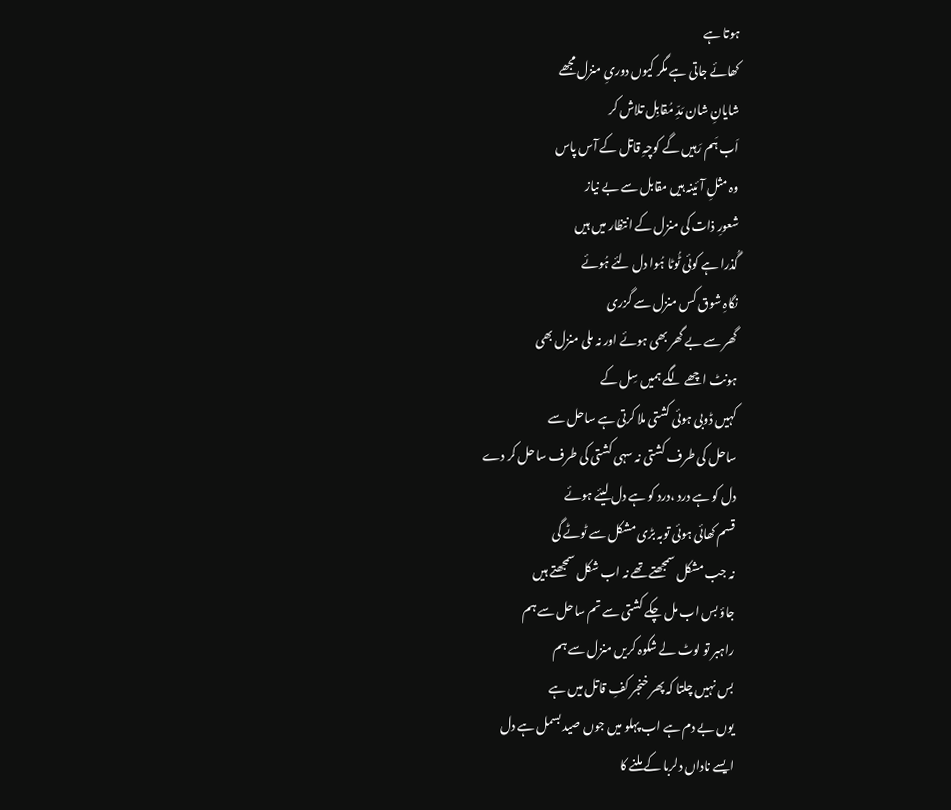ہوتا ہے
کھائے جاتی ہے مگر کیوں دوریِ منزل مجھے
شایانِ شان مَدِّ مُقابِل تلاش کر
اَب ہَم رَہیں گے کوچہِ قاتل کے آس پاس
وہ مثلِ آئینہ ہیں مقابل سے بے نیاز
شعورِ ذات کی منزل کے انتظار میں ہیں
گُذرا ہے کوئی ٹُوٹا ہُوا دل لئے ہُوئے
نگاہِ شوق کس منزل سے گزری
گھر سے بے گھر بھی ہوئے اور نہ ملی منزل بھی
ہونٹ اچھے لگے ہمیں سِل کے
کہیں ڈوبی ہوئی کشتی ملا کرتی ہے ساحل سے
ساحل کی طرف کشتی نہ سہی کشتی کی طرف ساحل کر دے
دل کو ہے درد ،درد کو ہے دل لیئے ہوئے
قسم کھائی ہوئی توبہ بڑی مشکل سے ٹوٹے گی
نہ جب مشکل سمجھتے تھے نہ اب شکل سمجھتے ہیں
جاؤ بس اب مل چکے کشتی سے تم ساحل سے ہم
راہبر تو لوٹ لے شکوہ کریں منزل سے ہم
بس نہیں چلتا کہ پھر خنجر کفِ قاتل میں ہے
یوں بے دم ہے اب پہلو میں جوں صید بسمل ہے دل
ایسے ناداں دلربا کے ملنے کا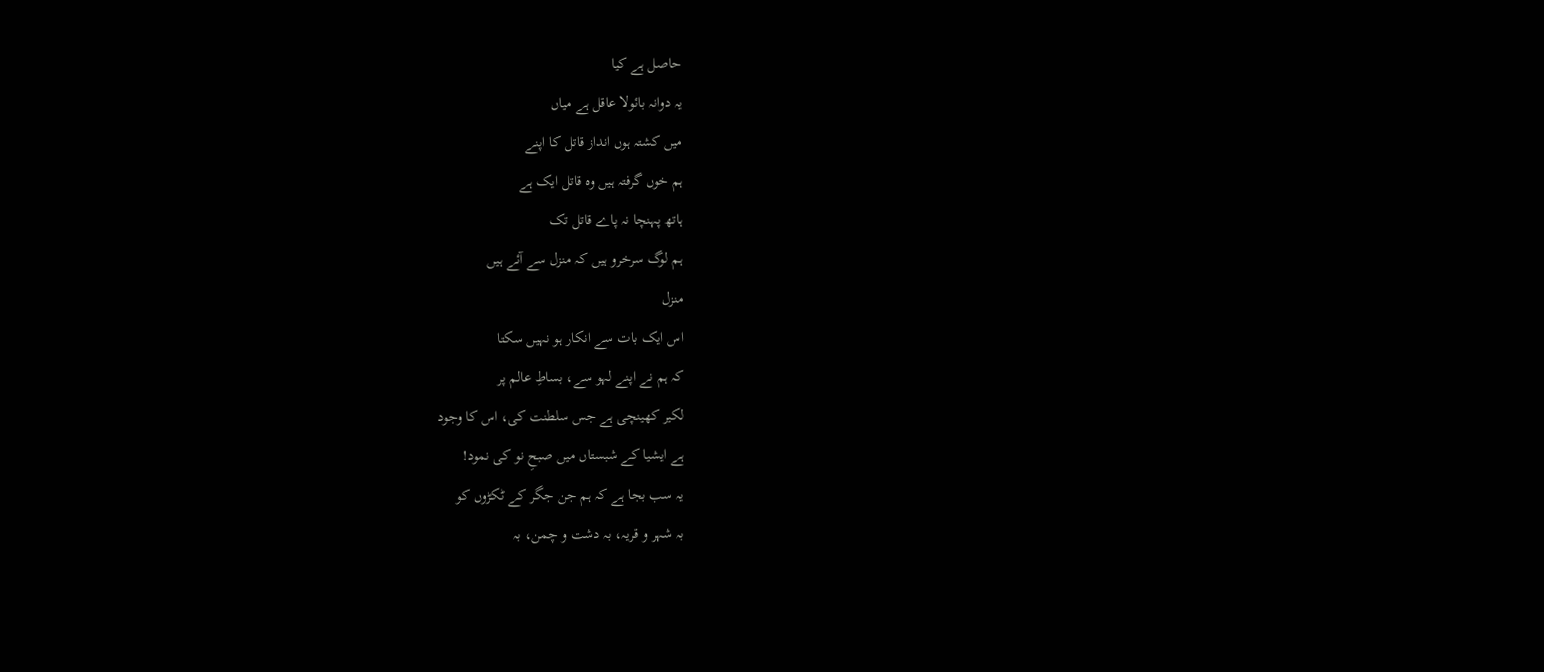حاصل ہے کیا
یہ دوانہ بائولا عاقل ہے میاں
میں کشتہ ہوں انداز قاتل کا اپنے
ہم خوں گرفتہ ہیں وہ قاتل ایک ہے
ہاتھ پہنچا نہ پاے قاتل تک
ہم لوگ سرخرو ہیں کہ منزل سے آئے ہیں
منزل
اس ایک بات سے انکار ہو نہیں سکتا
کہ ہم نے اپنے لہو سے، بساطِ عالم پر
لکیر کھینچی ہے جس سلطنت کی، اس کا وجود
ہے ایشیا کے شبستاں میں صبحِ نو کی نمود!
یہ سب بجا ہے کہ ہم جن جگر کے ٹکڑوں کو
بہ شہر و قریہ، بہ دشت و چمن، بہ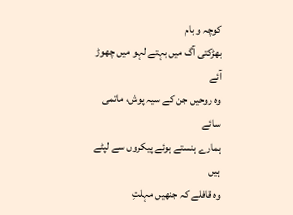کوچہ و بام
بھڑکتی آگ میں بہتے لہو میں چھوڑ آئے
وہ روحیں جن کے سیہ پوش، ماتمی سائے
ہمارے ہنستے ہوئے پیکروں سے لپٹے ہیں
وہ قافلے کہ جنھیں مہلتِ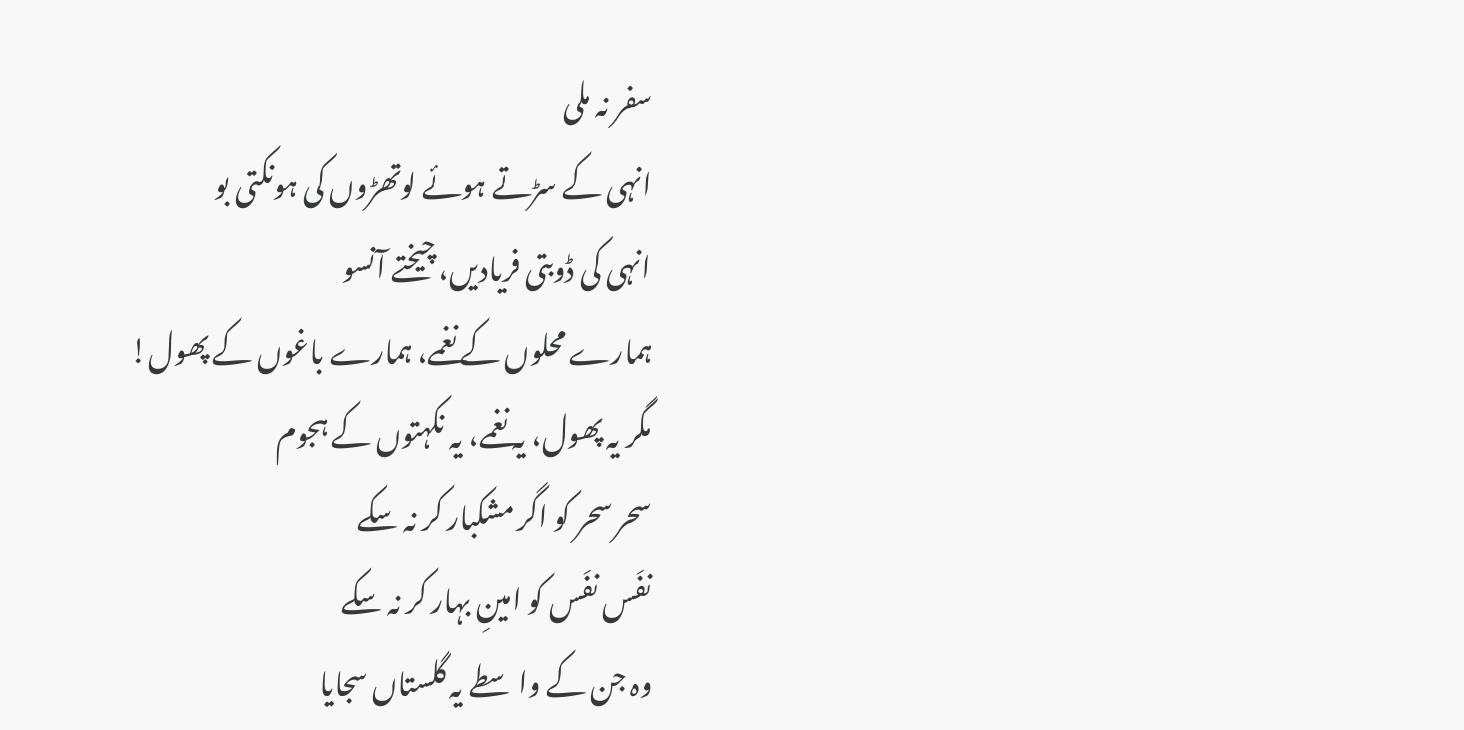سفر نہ ملی
انہی کے سڑتے ہوئے لوتھڑوں کی ہونکتی بو
انہی کی ڈوبتی فریادیں، چیختے آنسو
ہمارے محلوں کے نغمے، ہمارے باغوں کے پھول!
مگر یہ پھول، یہ نغمے، یہ نکہتوں کے ہجوم
سحر سحر کو اگر مشکبار کر نہ سکے
نفَس نفَس کو امینِ بہار کر نہ سکے
وہ جن کے واسطے یہ گلستاں سجایا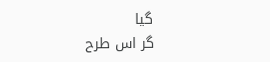گیا
گر اس طرح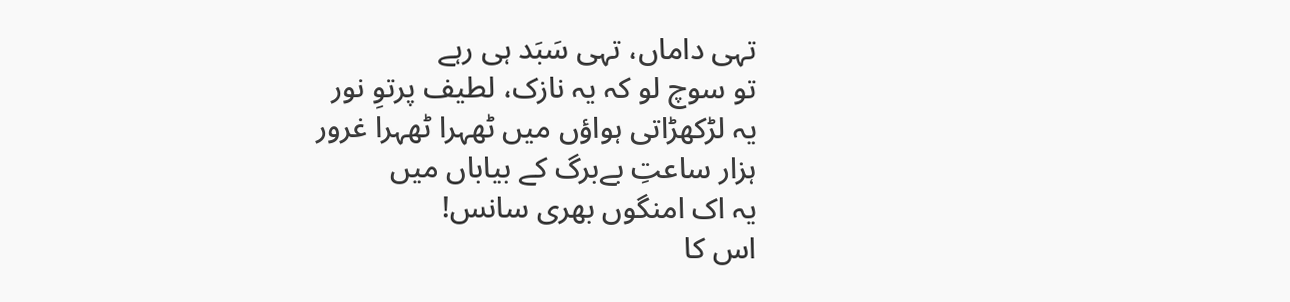تہی داماں، تہی سَبَد ہی رہے
تو سوچ لو کہ یہ نازک، لطیف پرتوِ نور
یہ لڑکھڑاتی ہواؤں میں ٹھہرا ٹھہرا غرور
ہزار ساعتِ بےبرگ کے بیاباں میں
یہ اک امنگوں بھری سانس!
اس کا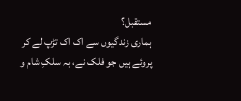مستقبل؟
ہماری زندگیوں سے اک اک تڑپ لے کر
پروئے ہیں جو فلک نے، بہ سلکِ شام و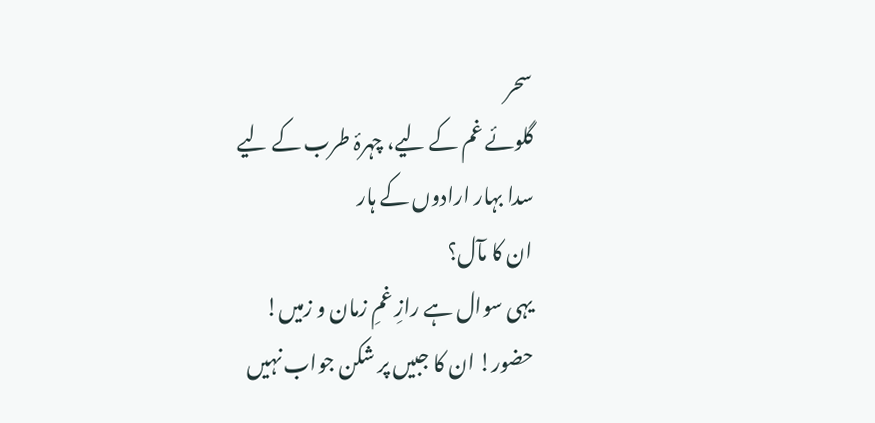سحر
گلوئے غم کے لیے، چہرۂ طرب کے لیے
سدا بہار ارادوں کے ہار
ان کا مآل؟
یہی سوال ہے رازِ غمِ زمان و زمیں!
حضور! ان کا جبیں پر شکن جواب نہیں